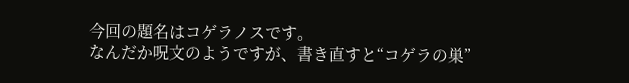今回の題名はコゲラノスです。
なんだか呪文のようですが、書き直すと“コゲラの巣”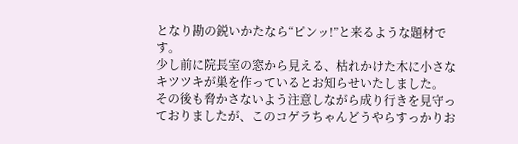となり勘の鋭いかたなら“ピンッ!”と来るような題材です。
少し前に院長室の窓から見える、枯れかけた木に小さなキツツキが巣を作っているとお知らせいたしました。
その後も脅かさないよう注意しながら成り行きを見守っておりましたが、このコゲラちゃんどうやらすっかりお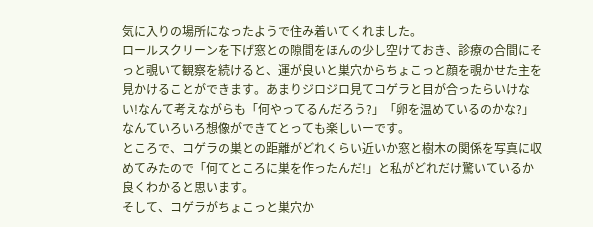気に入りの場所になったようで住み着いてくれました。
ロールスクリーンを下げ窓との隙間をほんの少し空けておき、診療の合間にそっと覗いて観察を続けると、運が良いと巣穴からちょこっと顔を覗かせた主を見かけることができます。あまりジロジロ見てコゲラと目が合ったらいけない!なんて考えながらも「何やってるんだろう?」「卵を温めているのかな?」なんていろいろ想像ができてとっても楽しいーです。
ところで、コゲラの巣との距離がどれくらい近いか窓と樹木の関係を写真に収めてみたので「何てところに巣を作ったんだ!」と私がどれだけ驚いているか良くわかると思います。
そして、コゲラがちょこっと巣穴か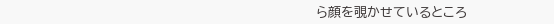ら顔を覗かせているところ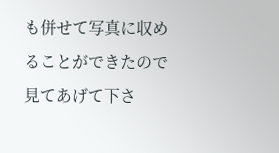も併せて写真に収めることができたので見てあげて下さ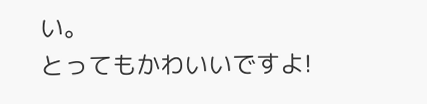い。
とってもかわいいですよ!